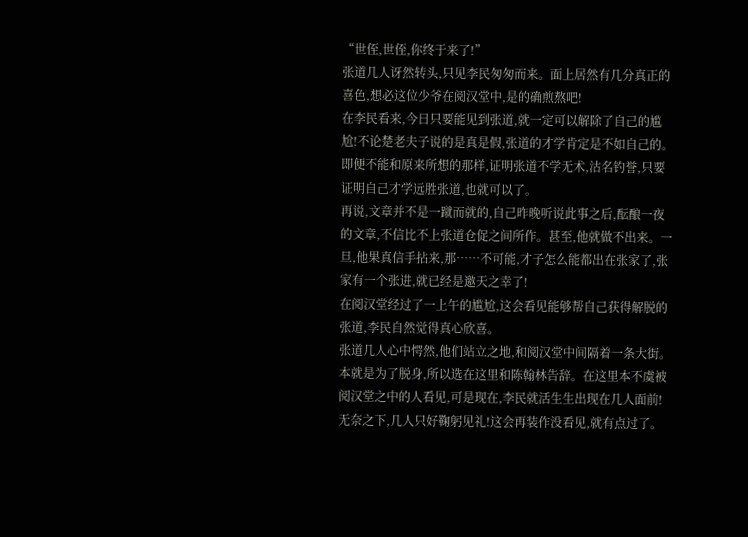“世侄,世侄,你终于来了!”
张道几人讶然转头,只见李民匆匆而来。面上居然有几分真正的喜色,想必这位少爷在阅汉堂中,是的确煎熬吧!
在李民看来,今日只要能见到张道,就一定可以解除了自己的尴尬!不论楚老夫子说的是真是假,张道的才学肯定是不如自己的。即便不能和原来所想的那样,证明张道不学无术,沽名钓誉,只要证明自己才学远胜张道,也就可以了。
再说,文章并不是一蹴而就的,自己昨晚听说此事之后,酝酿一夜的文章,不信比不上张道仓促之间所作。甚至,他就做不出来。一旦,他果真信手拈来,那……不可能,才子怎么能都出在张家了,张家有一个张进,就已经是邀天之幸了!
在阅汉堂经过了一上午的尴尬,这会看见能够帮自己获得解脱的张道,李民自然觉得真心欣喜。
张道几人心中愕然,他们站立之地,和阅汉堂中间隔着一条大街。本就是为了脱身,所以选在这里和陈翰林告辞。在这里本不虞被阅汉堂之中的人看见,可是现在,李民就活生生出现在几人面前!
无奈之下,几人只好鞠躬见礼!这会再装作没看见,就有点过了。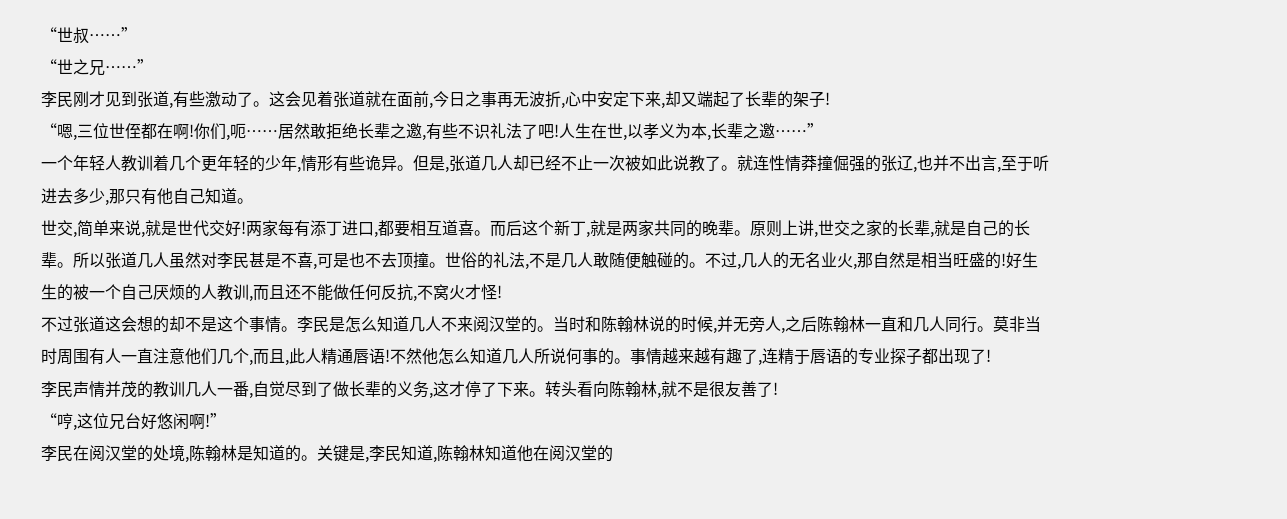“世叔……”
“世之兄……”
李民刚才见到张道,有些激动了。这会见着张道就在面前,今日之事再无波折,心中安定下来,却又端起了长辈的架子!
“嗯,三位世侄都在啊!你们,呃……居然敢拒绝长辈之邀,有些不识礼法了吧!人生在世,以孝义为本,长辈之邀……”
一个年轻人教训着几个更年轻的少年,情形有些诡异。但是,张道几人却已经不止一次被如此说教了。就连性情莽撞倔强的张辽,也并不出言,至于听进去多少,那只有他自己知道。
世交,简单来说,就是世代交好!两家每有添丁进口,都要相互道喜。而后这个新丁,就是两家共同的晚辈。原则上讲,世交之家的长辈,就是自己的长辈。所以张道几人虽然对李民甚是不喜,可是也不去顶撞。世俗的礼法,不是几人敢随便触碰的。不过,几人的无名业火,那自然是相当旺盛的!好生生的被一个自己厌烦的人教训,而且还不能做任何反抗,不窝火才怪!
不过张道这会想的却不是这个事情。李民是怎么知道几人不来阅汉堂的。当时和陈翰林说的时候,并无旁人,之后陈翰林一直和几人同行。莫非当时周围有人一直注意他们几个,而且,此人精通唇语!不然他怎么知道几人所说何事的。事情越来越有趣了,连精于唇语的专业探子都出现了!
李民声情并茂的教训几人一番,自觉尽到了做长辈的义务,这才停了下来。转头看向陈翰林,就不是很友善了!
“哼,这位兄台好悠闲啊!”
李民在阅汉堂的处境,陈翰林是知道的。关键是,李民知道,陈翰林知道他在阅汉堂的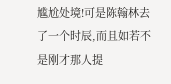尴尬处境!可是陈翰林去了一个时辰,而且如若不是刚才那人提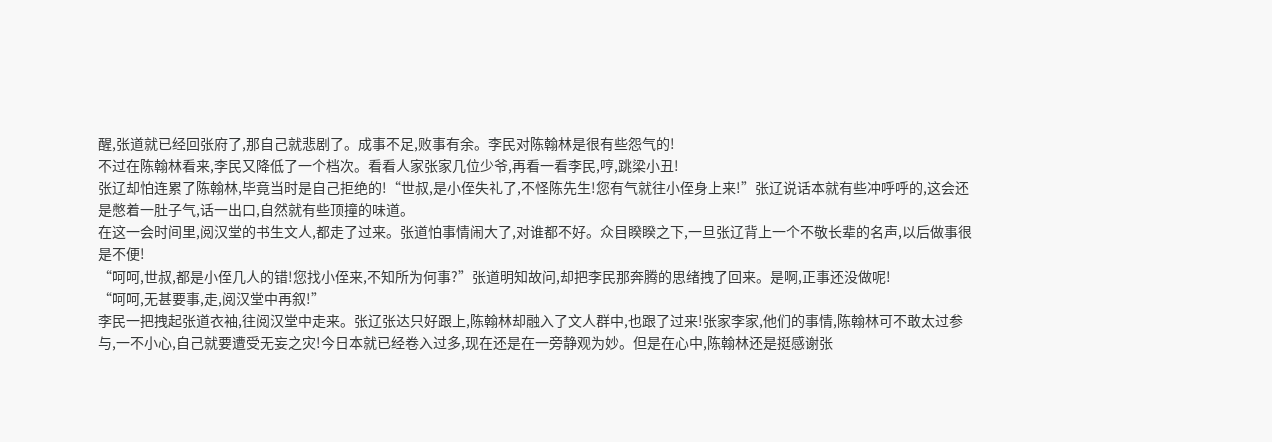醒,张道就已经回张府了,那自己就悲剧了。成事不足,败事有余。李民对陈翰林是很有些怨气的!
不过在陈翰林看来,李民又降低了一个档次。看看人家张家几位少爷,再看一看李民,哼,跳梁小丑!
张辽却怕连累了陈翰林,毕竟当时是自己拒绝的!“世叔,是小侄失礼了,不怪陈先生!您有气就往小侄身上来!”张辽说话本就有些冲呼呼的,这会还是憋着一肚子气,话一出口,自然就有些顶撞的味道。
在这一会时间里,阅汉堂的书生文人,都走了过来。张道怕事情闹大了,对谁都不好。众目睽睽之下,一旦张辽背上一个不敬长辈的名声,以后做事很是不便!
“呵呵,世叔,都是小侄几人的错!您找小侄来,不知所为何事?”张道明知故问,却把李民那奔腾的思绪拽了回来。是啊,正事还没做呢!
“呵呵,无甚要事,走,阅汉堂中再叙!”
李民一把拽起张道衣袖,往阅汉堂中走来。张辽张达只好跟上,陈翰林却融入了文人群中,也跟了过来!张家李家,他们的事情,陈翰林可不敢太过参与,一不小心,自己就要遭受无妄之灾!今日本就已经卷入过多,现在还是在一旁静观为妙。但是在心中,陈翰林还是挺感谢张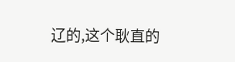辽的,这个耿直的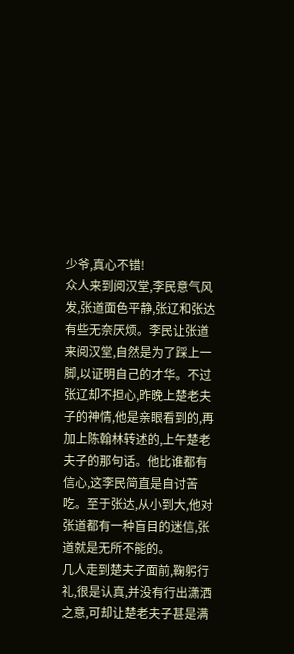少爷,真心不错!
众人来到阅汉堂,李民意气风发,张道面色平静,张辽和张达有些无奈厌烦。李民让张道来阅汉堂,自然是为了踩上一脚,以证明自己的才华。不过张辽却不担心,昨晚上楚老夫子的神情,他是亲眼看到的,再加上陈翰林转述的,上午楚老夫子的那句话。他比谁都有信心,这李民简直是自讨苦吃。至于张达,从小到大,他对张道都有一种盲目的迷信,张道就是无所不能的。
几人走到楚夫子面前,鞠躬行礼,很是认真,并没有行出潇洒之意,可却让楚老夫子甚是满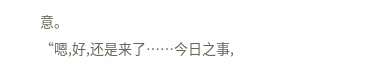意。
“嗯,好,还是来了……今日之事,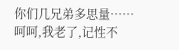你们几兄弟多思量……呵呵,我老了,记性不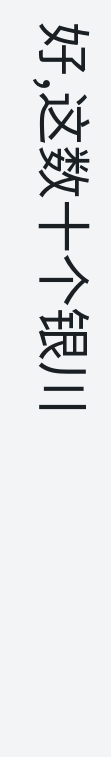好,这数十个银川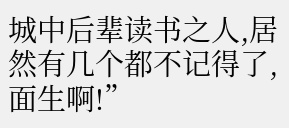城中后辈读书之人,居然有几个都不记得了,面生啊!”